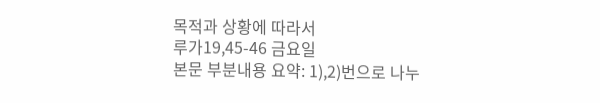목적과 상황에 따라서
루가19,45-46 금요일
본문 부분내용 요약: 1),2)번으로 나누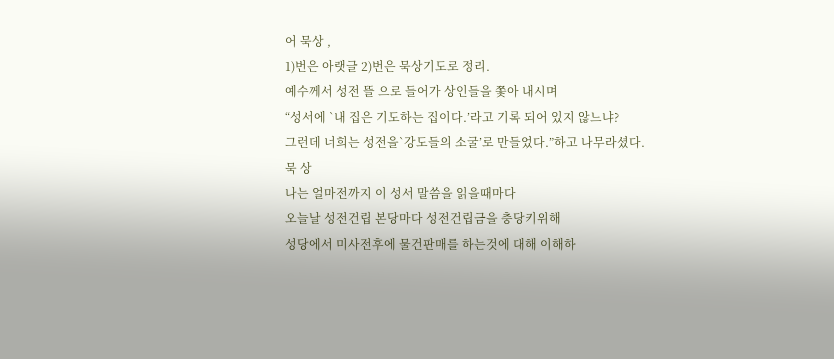어 묵상 ,
1)번은 아랫글 2)번은 묵상기도로 정리.
예수께서 성전 뜰 으로 들어가 상인들을 쫓아 내시며
“성서에 `내 집은 기도하는 집이다.’라고 기록 되어 있지 않느냐?
그런데 너희는 성전을`강도들의 소굴’로 만들었다.”하고 나무라셨다.
묵 상
나는 얼마전까지 이 성서 말씀을 읽을때마다
오늘날 성전건립 본당마다 성전건립금을 충당키위해
성당에서 미사전후에 물건판매를 하는것에 대해 이해하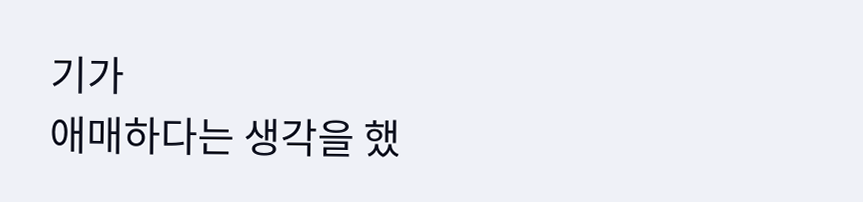기가
애매하다는 생각을 했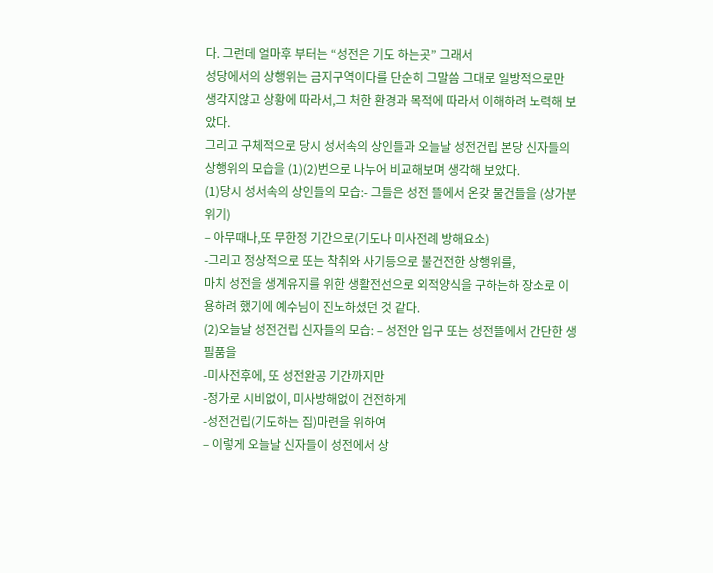다. 그런데 얼마후 부터는 “성전은 기도 하는곳” 그래서
성당에서의 상행위는 금지구역이다를 단순히 그말씀 그대로 일방적으로만
생각지않고 상황에 따라서,그 처한 환경과 목적에 따라서 이해하려 노력해 보았다.
그리고 구체적으로 당시 성서속의 상인들과 오늘날 성전건립 본당 신자들의
상행위의 모습을 (1)(2)번으로 나누어 비교해보며 생각해 보았다.
(1)당시 성서속의 상인들의 모습:- 그들은 성전 뜰에서 온갖 물건들을 (상가분위기)
– 아무때나,또 무한정 기간으로(기도나 미사전례 방해요소)
-그리고 정상적으로 또는 착취와 사기등으로 불건전한 상행위를,
마치 성전을 생계유지를 위한 생활전선으로 외적양식을 구하는하 장소로 이용하려 했기에 예수님이 진노하셨던 것 같다.
(2)오늘날 성전건립 신자들의 모습: – 성전안 입구 또는 성전뜰에서 간단한 생필품을
-미사전후에, 또 성전완공 기간까지만
-정가로 시비없이, 미사방해없이 건전하게
-성전건립(기도하는 집)마련을 위하여
– 이렇게 오늘날 신자들이 성전에서 상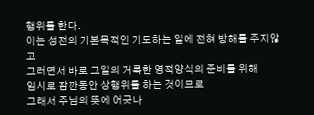행위를 한다.
이는 성전의 기본목적인 기도하는 일에 전혀 방해를 주지않고
그러면서 바로 그일의 거룩한 영적양식의 준비를 위해
임시로 잠깐동안 상행위를 하는 것이므로
그래서 주님의 뜻에 어긋나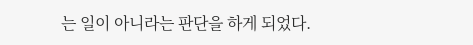는 일이 아니라는 판단을 하게 되었다.